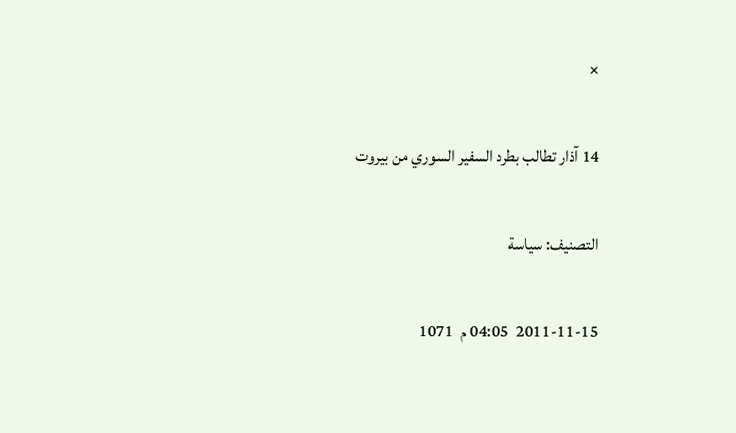×

14 آذار تطالب بطرد السفير السوري من بيروت

التصنيف: سياسة

2011-11-15  04:05 م  1071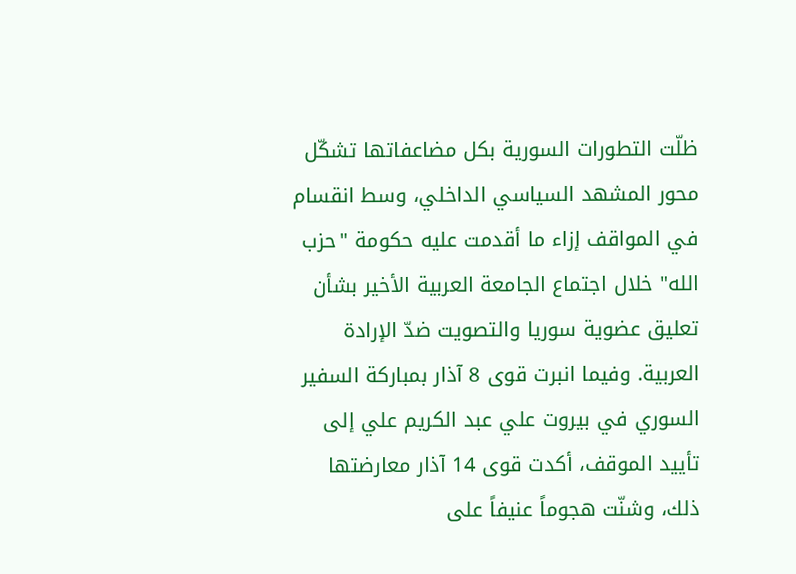ظلّت التطورات السورية بكل مضاعفاتها تشكّل محور المشهد السياسي الداخلي، وسط انقسام في المواقف إزاء ما أقدمت عليه حكومة "حزب الله" خلال اجتماع الجامعة العربية الأخير بشأن تعليق عضوية سوريا والتصويت ضدّ الإرادة العربية. وفيما انبرت قوى 8 آذار بمباركة السفير السوري في بيروت علي عبد الكريم علي إلى تأييد الموقف، أكدت قوى 14 آذار معارضتها ذلك، وشنّت هجوماً عنيفاً على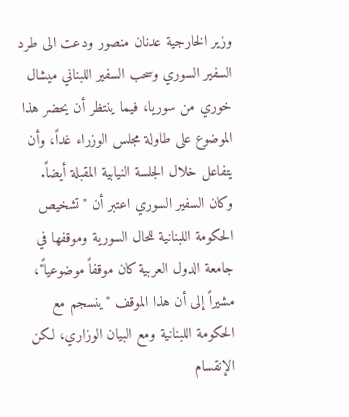وزير الخارجية عدنان منصور ودعت الى طرد السفير السوري وسحب السفير اللبناني ميشال خوري من سوريا، فيما ينتظر أن يحضر هذا الموضوع على طاولة مجلس الوزراء غداً، وأن يتفاعل خلال الجلسة النيابية المقبلة أيضاً.
وكان السفير السوري اعتبر أن "تشخيص الحكومة اللبنانية للحال السورية وموقفها في جامعة الدول العربية كان موقفاً موضوعياً"، مشيراً إلى أن هذا الموقف "ينسجم مع الحكومة اللبنانية ومع البيان الوزاري، لكن الإنقسام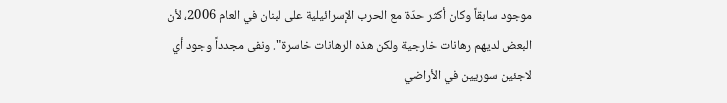موجود سابقاً وكان أكثر حدّة مع الحرب الإسرائيلية على لبنان في العام 2006، لأن البعض لديهم رهانات خارجية ولكن هذه الرهانات خاسرة". ونفى مجدداً وجود أي لاجئين سوريين في الأراضي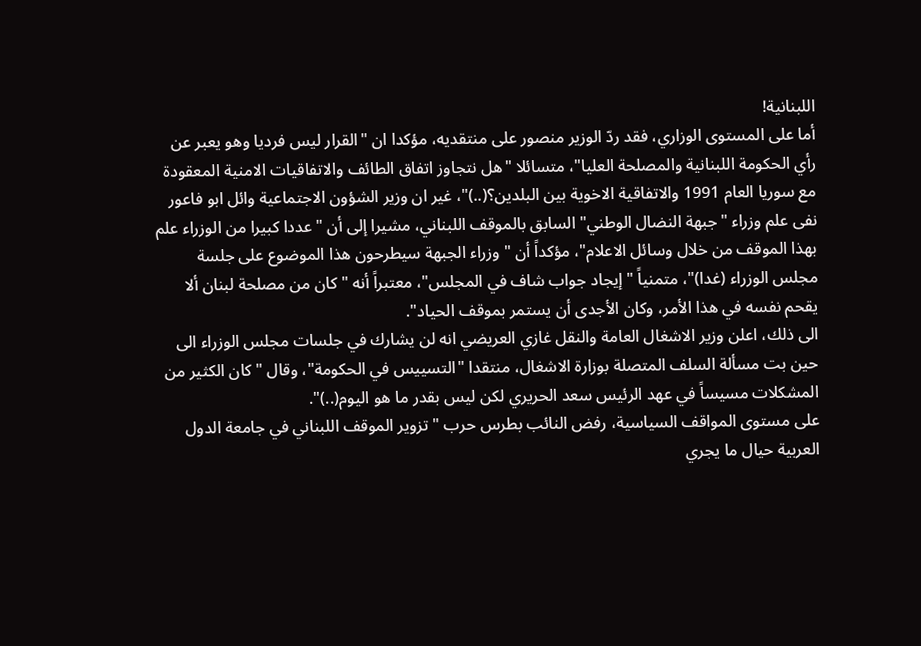اللبنانية!
أما على المستوى الوزاري، فقد ردّ الوزير منصور على منتقديه، مؤكدا ان "القرار ليس فرديا وهو يعبر عن رأي الحكومة اللبنانية والمصلحة العليا"، متسائلا "هل نتجاوز اتفاق الطائف والاتفاقيات الامنية المعقودة مع سوريا العام 1991 والاتفاقية الاخوية بين البلدين؟(..)"، غير ان وزير الشؤون الاجتماعية وائل ابو فاعور نفى علم وزراء "جبهة النضال الوطني" السابق بالموقف اللبناني، مشيرا إلى أن "عددا كبيرا من الوزراء علم بهذا الموقف من خلال وسائل الاعلام"، مؤكداً أن "وزراء الجبهة سيطرحون هذا الموضوع على جلسة مجلس الوزراء (غدا)"، متمنياً "إيجاد جواب شاف في المجلس"، معتبراً أنه "كان من مصلحة لبنان ألا يقحم نفسه في هذا الأمر، وكان الأجدى أن يستمر بموقف الحياد".
الى ذلك، اعلن وزير الاشغال العامة والنقل غازي العريضي انه لن يشارك في جلسات مجلس الوزراء الى حين بت مسألة السلف المتصلة بوزارة الاشغال، منتقدا "التسييس في الحكومة"، وقال "كان الكثير من المشكلات مسيساً في عهد الرئيس سعد الحريري لكن ليس بقدر ما هو اليوم(..)".
على مستوى المواقف السياسية، رفض النائب بطرس حرب "تزوير الموقف اللبناني في جامعة الدول العربية حيال ما يجري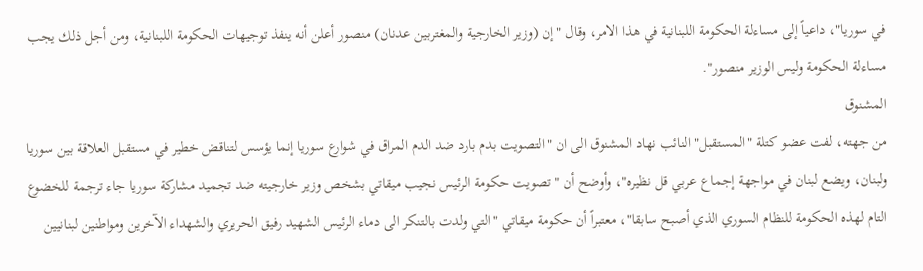في سوريا"، داعياً إلى مساءلة الحكومة اللبنانية في هذا الامر، وقال "إن (وزير الخارجية والمغتربين عدنان) منصور أعلن أنه ينفذ توجيهات الحكومة اللبنانية، ومن أجل ذلك يجب مساءلة الحكومة وليس الوزير منصور".
المشنوق
من جهته، لفت عضو كتلة "المستقبل" النائب نهاد المشنوق الى ان "التصويت بدم بارد ضد الدم المراق في شوارع سوريا إنما يؤسس لتناقض خطير في مستقبل العلاقة بين سوريا ولبنان، ويضع لبنان في مواجهة إجماع عربي قل نظيره"، وأوضح أن "تصويت حكومة الرئيس نجيب ميقاتي بشخص وزير خارجيته ضد تجميد مشاركة سوريا جاء ترجمة للخضوع التام لهذه الحكومة للنظام السوري الذي أصبح سابقا"، معتبراً أن حكومة ميقاتي "التي ولدت بالتنكر الى دماء الرئيس الشهيد رفيق الحريري والشهداء الآخرين ومواطنين لبنانيين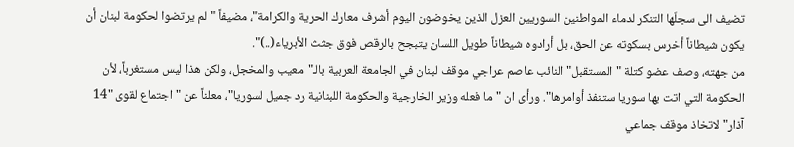تضيف الى سجلّها التنكر لدماء المواطنين السوريين العزل الذين يخوضون اليوم أشرف معارك الحرية والكرامة"، مضيفاً "لم يرتضوا لحكومة لبنان أن يكون شيطاناً أخرس بسكوته عن الحق، بل أرادوه شيطاناً طويل اللسان يتبجح بالرقص فوق جثث الأبرياء(..)".
من جهته، وصف عضو كتلة "المستقبل" النائب عاصم عراجي موقف لبنان في الجامعة العربية بالـ"معيب والمخجل، ولكن هذا ليس مستغرباً، لأن الحكومة التي اتت بها سوريا ستنفذ أوامرها". ورأى ان "ما فعله وزير الخارجية والحكومة اللبنانية رد جميل لسوريا"، معلناً عن "اجتماع لقوى "14 آذار" لاتخاذ موقف جماعي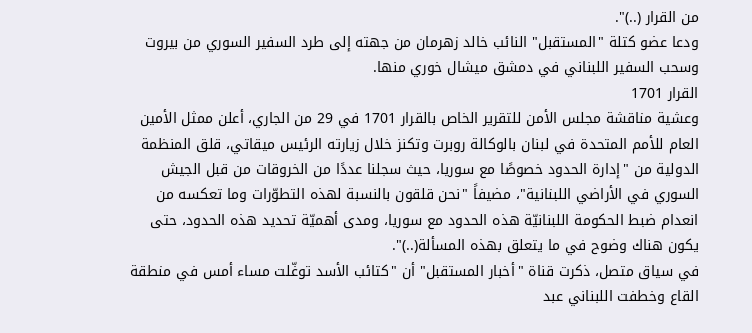من القرار (..)".
ودعا عضو كتلة "المستقبل" النائب خالد زهرمان من جهته إلى طرد السفير السوري من بيروت وسحب السفير اللبناني في دمشق ميشال خوري منها.
القرار 1701
وعشية مناقشة مجلس الأمن للتقرير الخاص بالقرار 1701 في 29 من الجاري، أعلن ممثل الأمين العام للأمم المتحدة في لبنان بالوكالة روبرت وتكنز خلال زيارته الرئيس ميقاتي، قلق المنظمة الدولية من "إدارة الحدود خصوصًا مع سوريا، حيث سجلنا عددًا من الخروقات من قبل الجيش السوري في الأراضي اللبنانية"، مضيفاً "نحن قلقون بالنسبة لهذه التطوّرات وما تعكسه من انعدام ضبط الحكومة اللبنانيّة هذه الحدود مع سوريا، ومدى أهميّة تحديد هذه الحدود، حتى يكون هناك وضوح في ما يتعلق بهذه المسألة(..)".
في سياق متصل، ذكرت قناة "أخبار المستقبل" أن "كتائب الأسد توغّلت مساء أمس في منطقة القاع وخطفت اللبناني عبد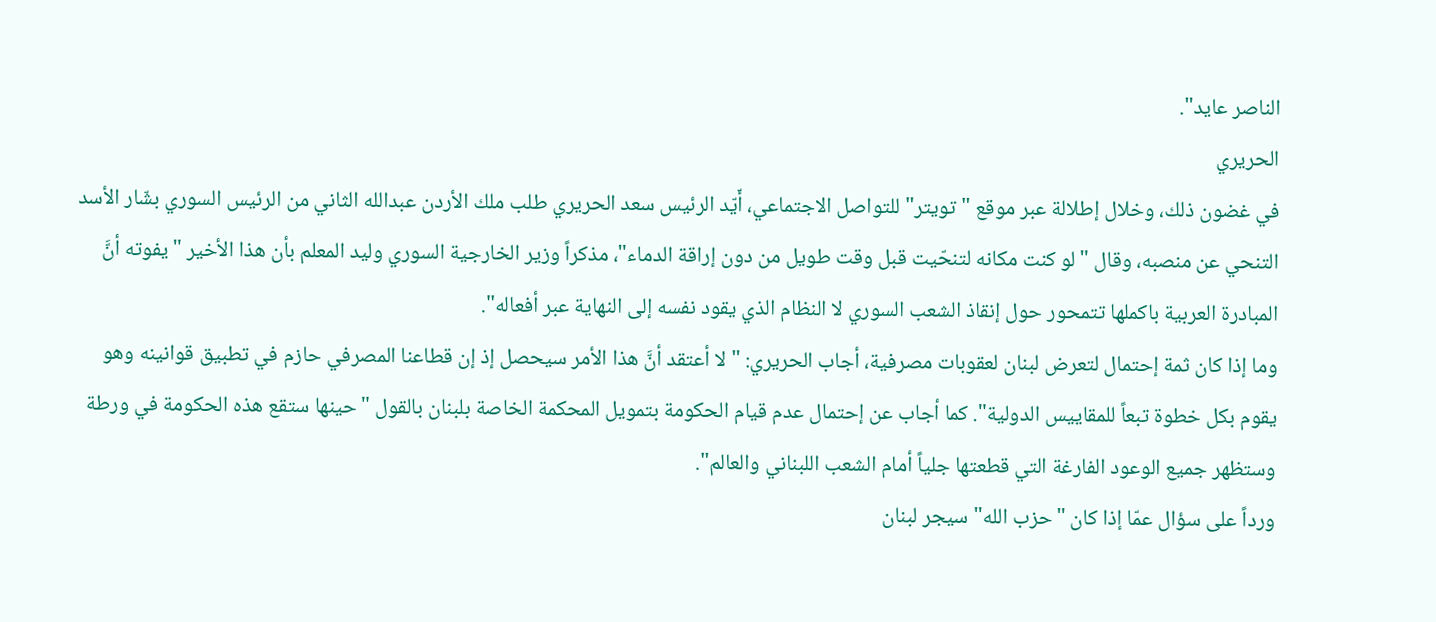الناصر عايد".
الحريري
في غضون ذلك، وخلال إطلالة عبر موقع "تويتر" للتواصل الاجتماعي، أّيّد الرئيس سعد الحريري طلب ملك الأردن عبدالله الثاني من الرئيس السوري بشّار الأسد التنحي عن منصبه، وقال "لو كنت مكانه لتنحّيت قبل وقت طويل من دون إراقة الدماء"، مذكراً وزير الخارجية السوري وليد المعلم بأن هذا الأخير "يفوته أنَّ المبادرة العربية باكملها تتمحور حول إنقاذ الشعب السوري لا النظام الذي يقود نفسه إلى النهاية عبر أفعاله".
وما إذا كان ثمة إحتمال لتعرض لبنان لعقوبات مصرفية، أجاب الحريري: "لا أعتقد أنَّ هذا الأمر سيحصل إذ إن قطاعنا المصرفي حازم في تطبيق قوانينه وهو يقوم بكل خطوة تبعاً للمقاييس الدولية". كما أجاب عن إحتمال عدم قيام الحكومة بتمويل المحكمة الخاصة بلبنان بالقول "حينها ستقع هذه الحكومة في ورطة وستظهر جميع الوعود الفارغة التي قطعتها جلياً أمام الشعب اللبناني والعالم".
ورداً على سؤال عمّا إذا كان "حزب الله" سيجر لبنان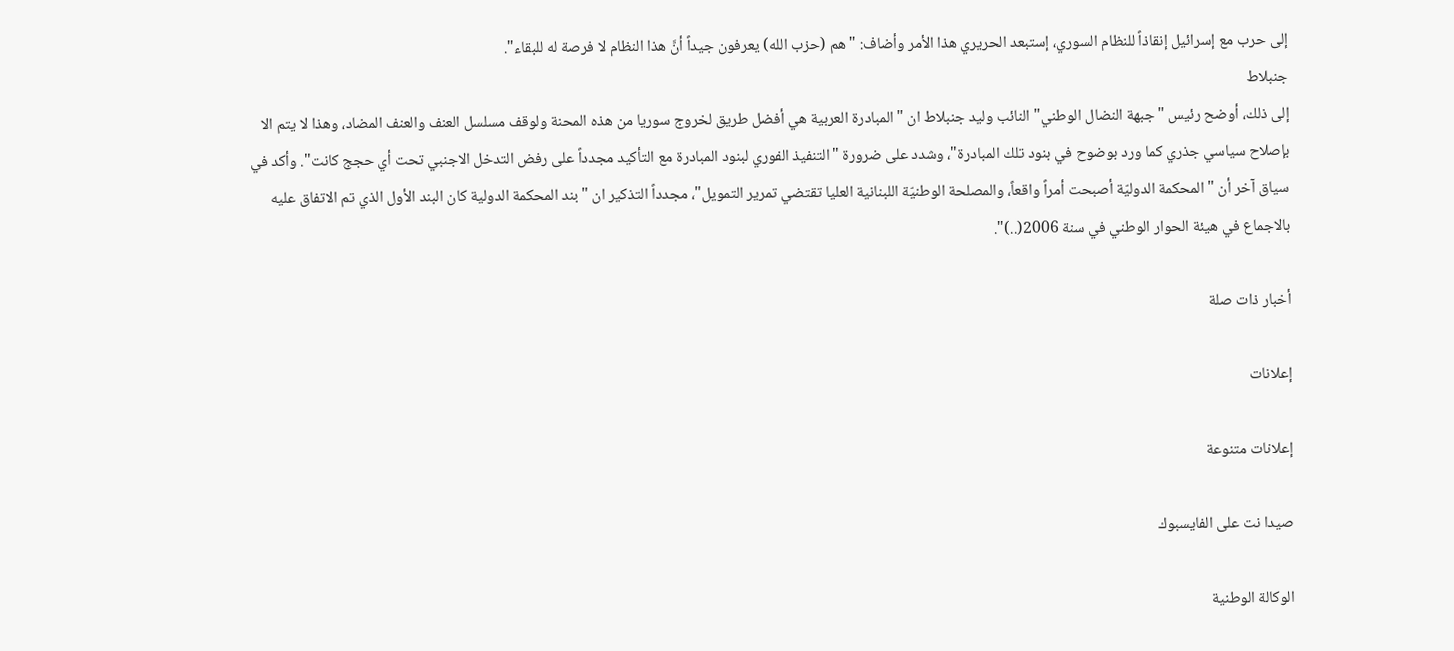إلى حرب مع إسرائيل إنقاذاً للنظام السوري، إستبعد الحريري هذا الأمر وأضاف: "هم (حزب الله) يعرفون جيداً أنَّ هذا النظام لا فرصة له للبقاء".
جنبلاط
إلى ذلك، أوضح رئيس "جبهة النضال الوطني" النائب وليد جنبلاط ان "المبادرة العربية هي أفضل طريق لخروج سوريا من هذه المحنة ولوقف مسلسل العنف والعنف المضاد، وهذا لا يتم الا بإصلاح سياسي جذري كما ورد بوضوح في بنود تلك المبادرة"، وشدد على ضرورة "التنفيذ الفوري لبنود المبادرة مع التأكيد مجدداً على رفض التدخل الاجنبي تحت أي حجج كانت". وأكد في سياق آخر أن "المحكمة الدوليّة أصبحت أمراً واقعاً، والمصلحة الوطنيّة اللبنانية العليا تقتضي تمرير التمويل"، مجدداً التذكير ان "بند المحكمة الدولية كان البند الأول الذي تم الاتفاق عليه بالاجماع في هيئة الحوار الوطني في سنة 2006(..)".

أخبار ذات صلة

إعلانات

إعلانات متنوعة

صيدا نت على الفايسبوك

الوكالة الوطنية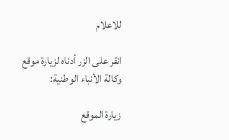للاعلام

انقر على الزر أدناه لزيارة موقع وكالة الأنباء الوطنية:

زيارة الموقع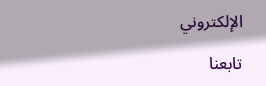الإلكتروني

تابعنا